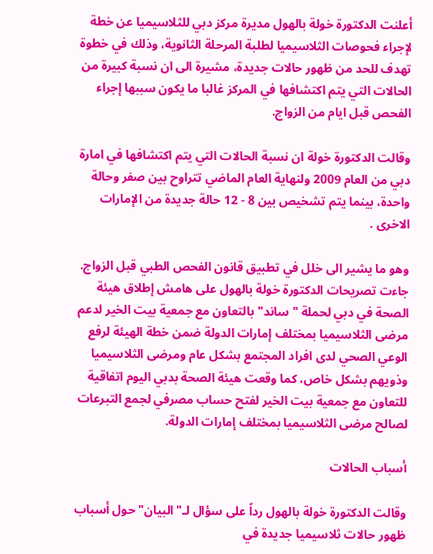أعلنت الدكتورة خولة بالهول مديرة مركز دبي للثلاسيميا عن خطة لإجراء فحوصات الثلاسيميا لطلبة المرحلة الثانوية، وذلك في خطوة تهدف للحد من ظهور حالات جديدة، مشيرة الى ان نسبة كبيرة من الحالات التي يتم اكتشافها في المركز غالبا ما يكون سببها إجراء الفحص قبل ايام من الزواج.

وقالت الدكتورة خولة ان نسبة الحالات التي يتم اكتشافها في امارة دبي من العام 2009 ولنهاية العام الماضي تتراوح بين صفر وحالة واحدة، بينما يتم تشخيص بين 8 - 12 حالة جديدة من الإمارات الاخرى .

وهو ما يشير الى خلل في تطبيق قانون الفحص الطبي قبل الزواج. جاءت تصريحات الدكتورة خولة بالهول على هامش إطلاق هيئة الصحة في دبي لحملة "ساند" بالتعاون مع جمعية بيت الخير لدعم مرضى الثلاسيميا بمختلف إمارات الدولة ضمن خطة الهيئة لرفع الوعي الصحي لدى افراد المجتمع بشكل عام ومرضى الثلاسيميا وذويهم بشكل خاص، كما وقعت هيئة الصحة بدبي اليوم اتفاقية للتعاون مع جمعية بيت الخير لفتح حساب مصرفي لجمع التبرعات لصالح مرضى الثلاسيميا بمختلف إمارات الدولة.

أسباب الحالات

وقالت الدكتورة خولة بالهول رداً على سؤال لـ"البيان" حول أسباب ظهور حالات ثلاسيميا جديدة في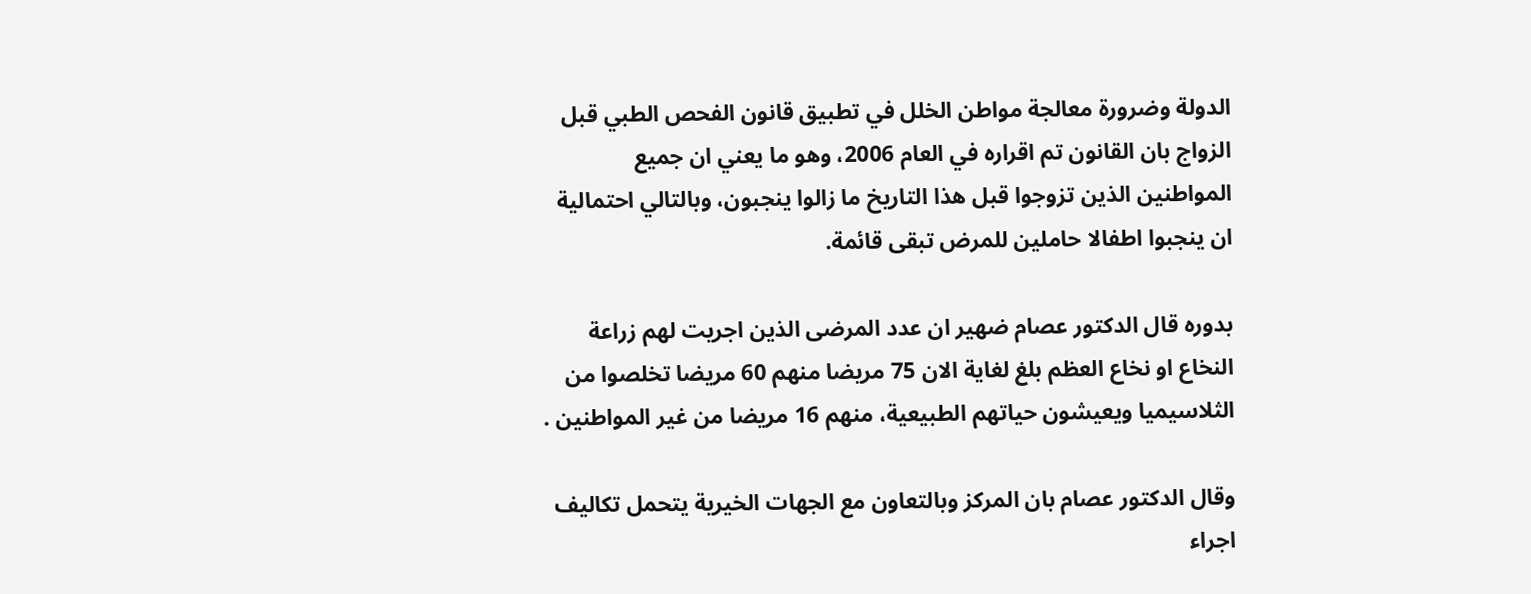الدولة وضرورة معالجة مواطن الخلل في تطبيق قانون الفحص الطبي قبل الزواج بان القانون تم اقراره في العام 2006، وهو ما يعني ان جميع المواطنين الذين تزوجوا قبل هذا التاريخ ما زالوا ينجبون، وبالتالي احتمالية ان ينجبوا اطفالا حاملين للمرض تبقى قائمة.

بدوره قال الدكتور عصام ضهير ان عدد المرضى الذين اجريت لهم زراعة النخاع او نخاع العظم بلغ لغاية الان 75 مريضا منهم 60 مريضا تخلصوا من الثلاسيميا ويعيشون حياتهم الطبيعية، منهم 16 مريضا من غير المواطنين .

وقال الدكتور عصام بان المركز وبالتعاون مع الجهات الخيرية يتحمل تكاليف اجراء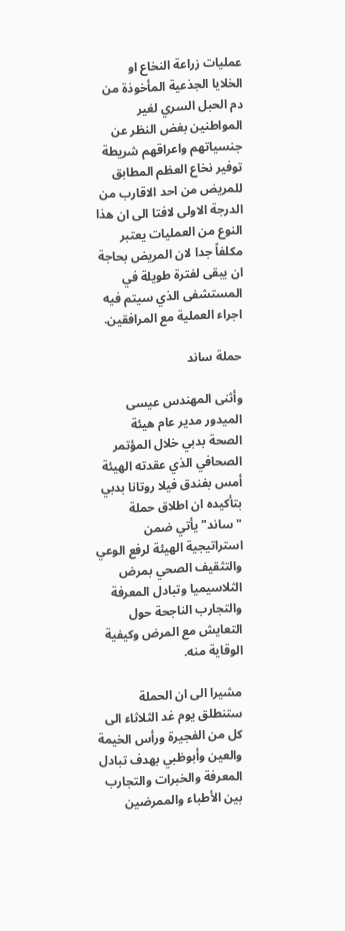عمليات زراعة النخاع او الخلايا الجذعية المأخوذة من دم الحبل السري لغير المواطنين بغض النظر عن جنسياتهم واعراقهم شريطة توفير نخاع العظم المطابق للمريض من احد الاقارب من الدرجة الاولى لافتا الى ان هذا النوع من العمليات يعتبر مكلفاً جدا لان المريض بحاجة ان يبقى لفترة طويلة في المستشفى الذي سيتم فيه اجراء العملية مع المرافقين.

حملة ساند

وأثنى المهندس عيسى الميدور مدير عام هيئة الصحة بدبي خلال المؤتمر الصحافي الذي عقدته الهيئة أمس بفندق فيلا روتانا بدبي بتأكيده ان اطلاق حملة "ساند" يأتي ضمن استراتيجية الهيئة لرفع الوعي والتثقيف الصحي بمرض الثلاسيميا وتبادل المعرفة والتجارب الناجحة حول التعايش مع المرض وكيفية الوقاية منه.

مشيرا الى ان الحملة ستنطلق يوم غد الثلاثاء الى كل من الفجيرة ورأس الخيمة والعين وأبوظبي بهدف تبادل المعرفة والخبرات والتجارب بين الأطباء والممرضين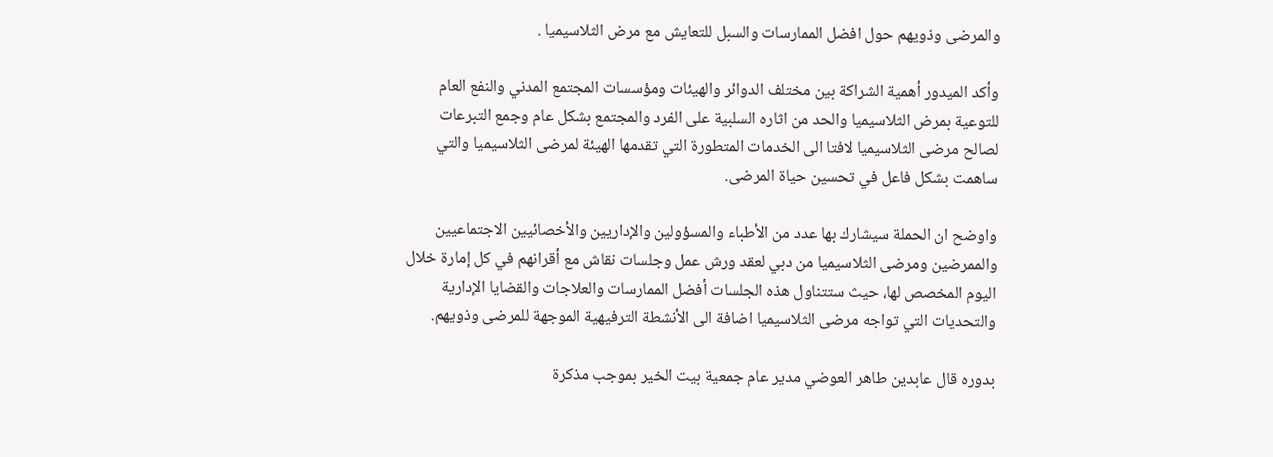والمرضى وذويهم حول افضل الممارسات والسبل للتعايش مع مرض الثلاسيميا .

وأكد الميدور أهمية الشراكة بين مختلف الدوائر والهيئات ومؤسسات المجتمع المدني والنفع العام للتوعية بمرض الثلاسيميا والحد من اثاره السلبية على الفرد والمجتمع بشكل عام وجمع التبرعات لصالح مرضى الثلاسيميا لافتا الى الخدمات المتطورة التي تقدمها الهيئة لمرضى الثلاسيميا والتي ساهمت بشكل فاعل في تحسين حياة المرضى.

واوضح ان الحملة سيشارك بها عدد من الأطباء والمسؤولين والإداريين والأخصائيين الاجتماعيين والممرضين ومرضى الثلاسيميا من دبي لعقد ورش عمل وجلسات نقاش مع أقرانهم في كل إمارة خلال اليوم المخصص لها، حيث ستتناول هذه الجلسات أفضل الممارسات والعلاجات والقضايا الإدارية والتحديات التي تواجه مرضى الثلاسيميا اضافة الى الأنشطة الترفيهية الموجهة للمرضى وذويهم.

بدوره قال عابدين طاهر العوضي مدير عام جمعية بيت الخير بموجب مذكرة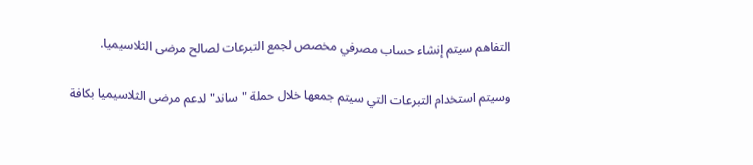التفاهم سيتم إنشاء حساب مصرفي مخصص لجمع التبرعات لصالح مرضى الثلاسيميا.

وسيتم استخدام التبرعات التي سيتم جمعها خلال حملة "ساند" لدعم مرضى الثلاسيميا بكافة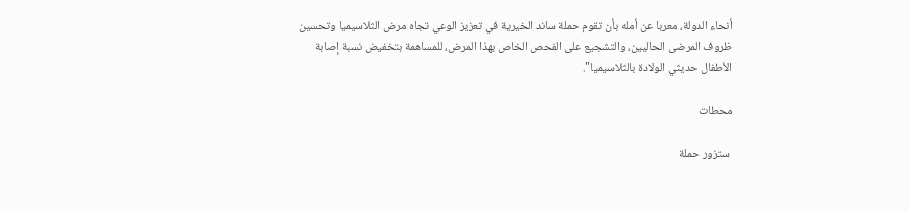أنحاء الدولة، معربا عن أمله بأن تقوم حملة ساند الخيرية في تعزيز الوعي تجاه مرض الثلاسيميا وتحسين ظروف المرضى الحاليين، والتشجيع على الفحص الخاص بهذا المرض، للمساهمة بتخفيض نسبة إصابة الأطفال حديثي الولادة بالثلاسيميا".

محطات

 ستزور حملة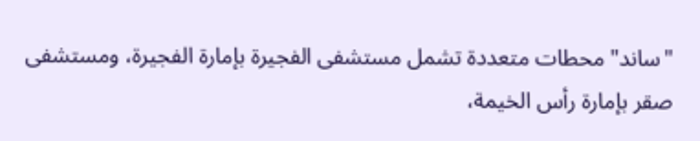"ساند" محطات متعددة تشمل مستشفى الفجيرة بإمارة الفجيرة، ومستشفى صقر بإمارة رأس الخيمة،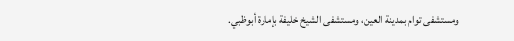ومستشفى توام بمدينة العين، ومستشفى الشيخ خليفة بإمارة أبوظبي.